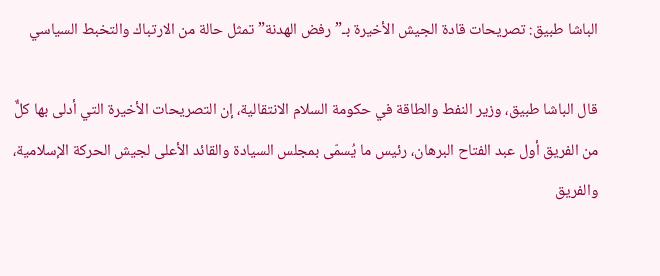الباشا طبيق: تصريحات قادة الجيش الأخيرة بـ”رفض الهدنة” تمثل حالة من الارتباك والتخبط السياسي

قال الباشا طبيق، وزير النفط والطاقة في حكومة السلام الانتقالية، إن التصريحات الأخيرة التي أدلى بها كلٌّ من الفريق أول عبد الفتاح البرهان، رئيس ما يُسمّى بمجلس السيادة والقائد الأعلى لجيش الحركة الإسلامية، والفريق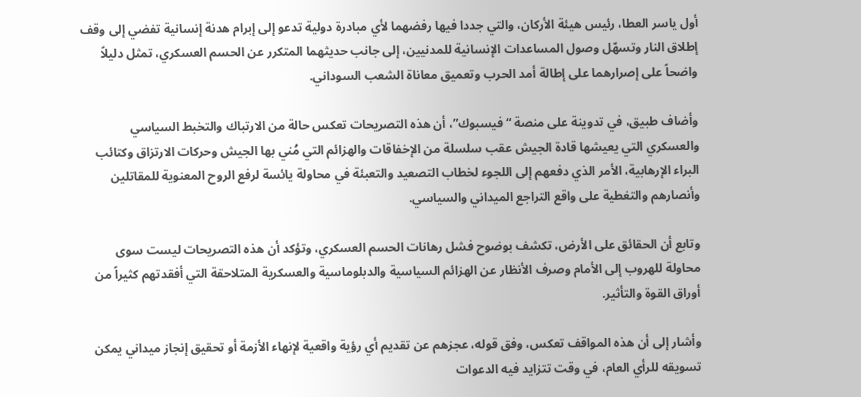أول ياسر العطا، رئيس هيئة الأركان، والتي جددا فيها رفضهما لأي مبادرة دولية تدعو إلى إبرام هدنة إنسانية تفضي إلى وقف إطلاق النار وتسهّل وصول المساعدات الإنسانية للمدنيين، إلى جانب حديثهما المتكرر عن الحسم العسكري، تمثل دليلاً واضحاً على إصرارهما على إطالة أمد الحرب وتعميق معاناة الشعب السوداني.

وأضاف طبيق، في تدوينة على منصة “فيسبوك”، أن هذه التصريحات تعكس حالة من الارتباك والتخبط السياسي والعسكري التي يعيشها قادة الجيش عقب سلسلة من الإخفاقات والهزائم التي مُني بها الجيش وحركات الارتزاق وكتائب البراء الإرهابية، الأمر الذي دفعهم إلى اللجوء لخطاب التصعيد والتعبئة في محاولة يائسة لرفع الروح المعنوية للمقاتلين وأنصارهم والتغطية على واقع التراجع الميداني والسياسي.

وتابع أن الحقائق على الأرض، تكشف بوضوح فشل رهانات الحسم العسكري، وتؤكد أن هذه التصريحات ليست سوى محاولة للهروب إلى الأمام وصرف الأنظار عن الهزائم السياسية والدبلوماسية والعسكرية المتلاحقة التي أفقدتهم كثيراً من أوراق القوة والتأثير.

وأشار إلى أن هذه المواقف تعكس، وفق قوله، عجزهم عن تقديم أي رؤية واقعية لإنهاء الأزمة أو تحقيق إنجاز ميداني يمكن تسويقه للرأي العام، في وقت تتزايد فيه الدعوات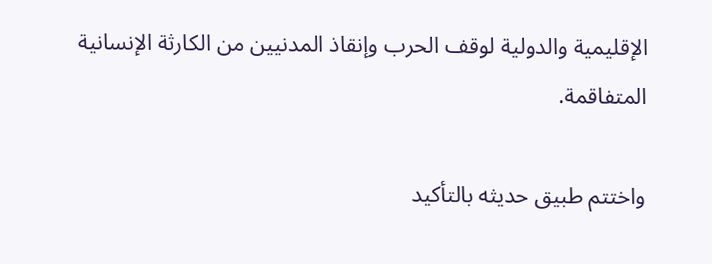الإقليمية والدولية لوقف الحرب وإنقاذ المدنيين من الكارثة الإنسانية المتفاقمة.

واختتم طبيق حديثه بالتأكيد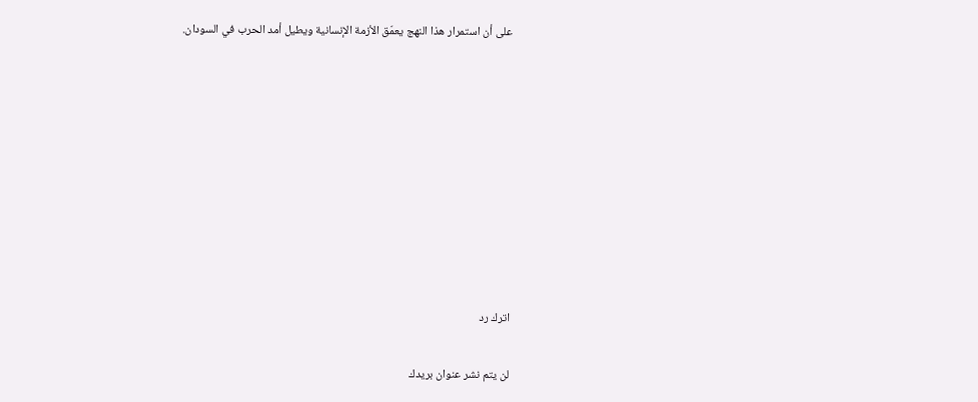على أن استمرار هذا النهج يعمّق الأزمة الإنسانية ويطيل أمد الحرب في السودان.









اترك رد

لن يتم نشر عنوان بريدك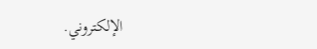الإلكتروني.